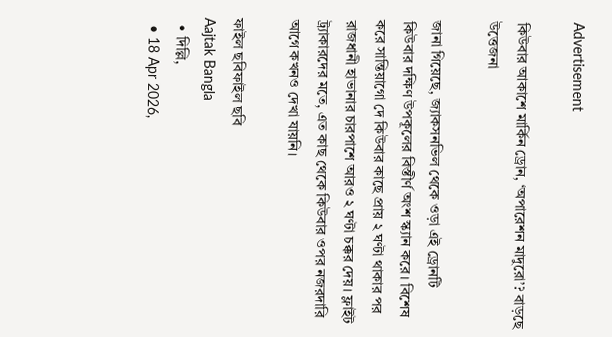Advertisement

কিউবার আকাশে মার্কিন ড্রোন, ‘অপারেশন মাদুরো’? বাড়ছে উত্তেজনা

জানা গিয়েছে, জ্যাকসনভিল থেকে ওড়া এই ড্রোনটি কিউবার দক্ষিণ উপকূলের বিস্তীর্ণ অংশ স্ক্যান করে। বিশেষ করে সান্তিয়াগো দে কিউবার কাছে প্রায় ২ ঘণ্টা থাকার পর রাজধানী হাভানার চারপাশে আরও ২ ঘণ্টা চক্কর দেয়। ফ্লাইট ট্র্যাকারদের মতে, এত কাছ থেকে কিউবার ওপর নজরদারি আগে কখনও দেখা যায়নি।

ফাইল ছবিফাইল ছবি
Aajtak Bangla
  • দিল্লি,
  • 18 Apr 2026,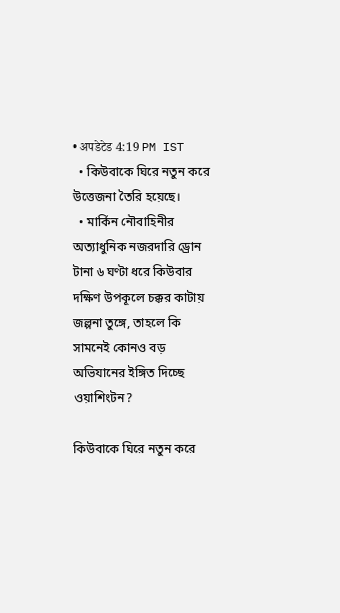• अपडेटेड 4:19 PM IST
  • কিউবাকে ঘিরে নতুন করে উত্তেজনা তৈরি হয়েছে।
  • মার্কিন নৌবাহিনীর অত্যাধুনিক নজরদারি ড্রোন টানা ৬ ঘণ্টা ধরে কিউবার দক্ষিণ উপকূলে চক্কর কাটায় জল্পনা তুঙ্গে, তাহলে কি সামনেই কোনও বড় অভিযানের ইঙ্গিত দিচ্ছে ওয়াশিংটন?

কিউবাকে ঘিরে নতুন করে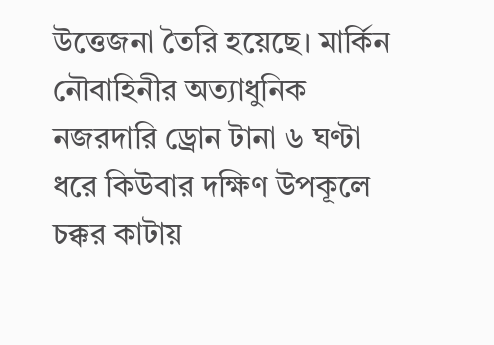উত্তেজনা তৈরি হয়েছে। মার্কিন নৌবাহিনীর অত্যাধুনিক নজরদারি ড্রোন টানা ৬ ঘণ্টা ধরে কিউবার দক্ষিণ উপকূলে চক্কর কাটায়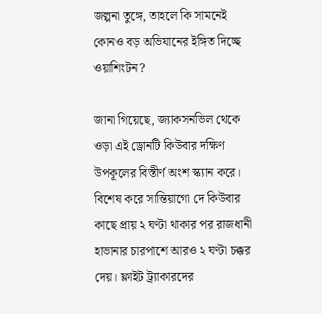জল্পনা তুঙ্গে, তাহলে কি সামনেই কোনও বড় অভিযানের ইঙ্গিত দিচ্ছে ওয়াশিংটন?

জানা গিয়েছে, জ্যাকসনভিল থেকে ওড়া এই ড্রোনটি কিউবার দক্ষিণ উপকূলের বিস্তীর্ণ অংশ স্ক্যান করে। বিশেষ করে সান্তিয়াগো দে কিউবার কাছে প্রায় ২ ঘণ্টা থাকার পর রাজধানী হাভানার চারপাশে আরও ২ ঘণ্টা চক্কর দেয়। ফ্লাইট ট্র্যাকারদের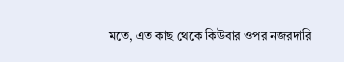মতে, এত কাছ থেকে কিউবার ওপর নজরদারি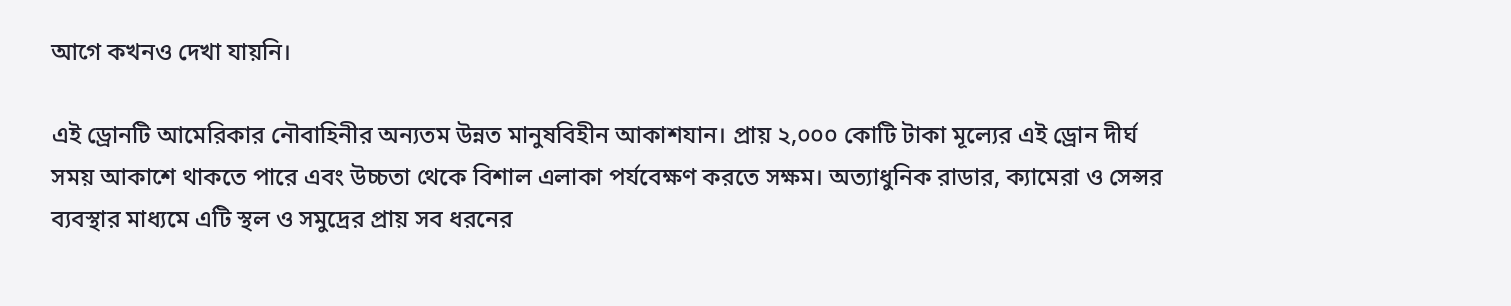আগে কখনও দেখা যায়নি।

এই ড্রোনটি আমেরিকার নৌবাহিনীর অন্যতম উন্নত মানুষবিহীন আকাশযান। প্রায় ২,০০০ কোটি টাকা মূল্যের এই ড্রোন দীর্ঘ সময় আকাশে থাকতে পারে এবং উচ্চতা থেকে বিশাল এলাকা পর্যবেক্ষণ করতে সক্ষম। অত্যাধুনিক রাডার, ক্যামেরা ও সেন্সর ব্যবস্থার মাধ্যমে এটি স্থল ও সমুদ্রের প্রায় সব ধরনের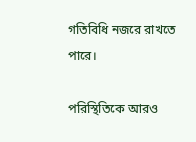গতিবিধি নজরে রাখতে পারে।

পরিস্থিতিকে আরও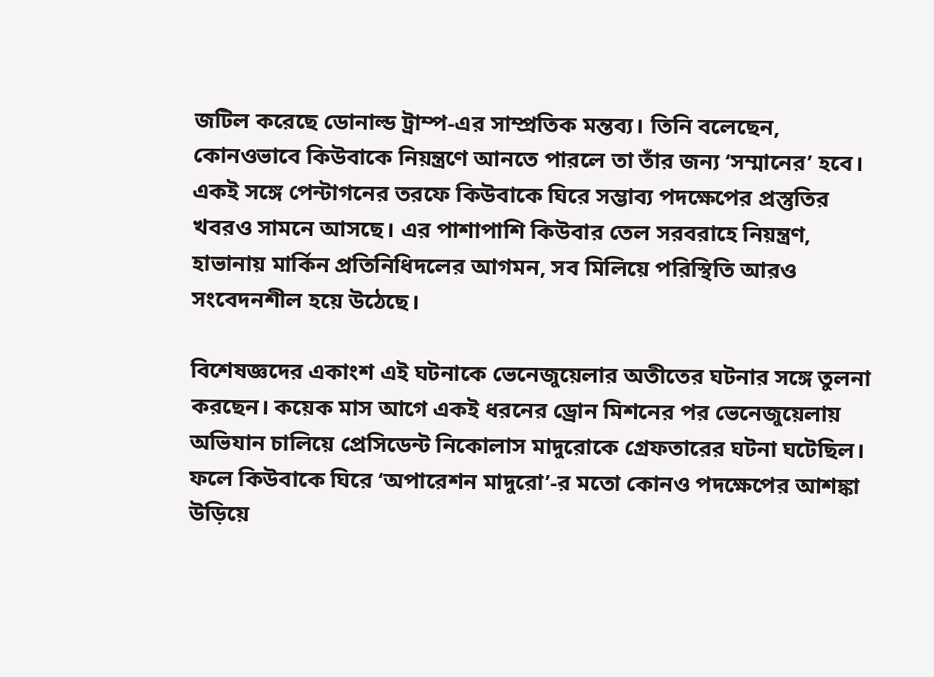জটিল করেছে ডোনাল্ড ট্রাম্প-এর সাম্প্রতিক মন্তব্য। তিনি বলেছেন, কোনওভাবে কিউবাকে নিয়ন্ত্রণে আনতে পারলে তা তাঁর জন্য ‘সম্মানের’ হবে। একই সঙ্গে পেন্টাগনের তরফে কিউবাকে ঘিরে সম্ভাব্য পদক্ষেপের প্রস্তুতির খবরও সামনে আসছে। এর পাশাপাশি কিউবার তেল সরবরাহে নিয়ন্ত্রণ, হাভানায় মার্কিন প্রতিনিধিদলের আগমন, সব মিলিয়ে পরিস্থিতি আরও সংবেদনশীল হয়ে উঠেছে।

বিশেষজ্ঞদের একাংশ এই ঘটনাকে ভেনেজুয়েলার অতীতের ঘটনার সঙ্গে তুলনা করছেন। কয়েক মাস আগে একই ধরনের ড্রোন মিশনের পর ভেনেজুয়েলায় অভিযান চালিয়ে প্রেসিডেন্ট নিকোলাস মাদুরোকে গ্রেফতারের ঘটনা ঘটেছিল। ফলে কিউবাকে ঘিরে ‘অপারেশন মাদুরো’-র মতো কোনও পদক্ষেপের আশঙ্কা উড়িয়ে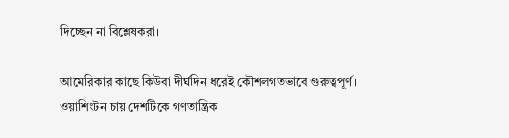দিচ্ছেন না বিশ্লেষকরা।

আমেরিকার কাছে কিউবা দীর্ঘদিন ধরেই কৌশলগতভাবে গুরুত্বপূর্ণ। ওয়াশিংটন চায় দেশটিকে গণতান্ত্রিক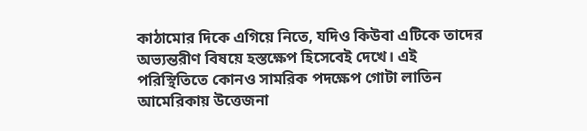কাঠামোর দিকে এগিয়ে নিতে, যদিও কিউবা এটিকে তাদের অভ্যন্তরীণ বিষয়ে হস্তক্ষেপ হিসেবেই দেখে। এই পরিস্থিতিতে কোনও সামরিক পদক্ষেপ গোটা লাতিন আমেরিকায় উত্তেজনা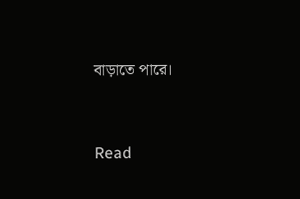বাড়াতে পারে।



Read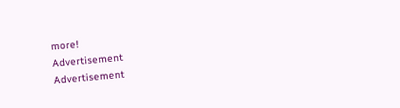more!
Advertisement
Advertisement